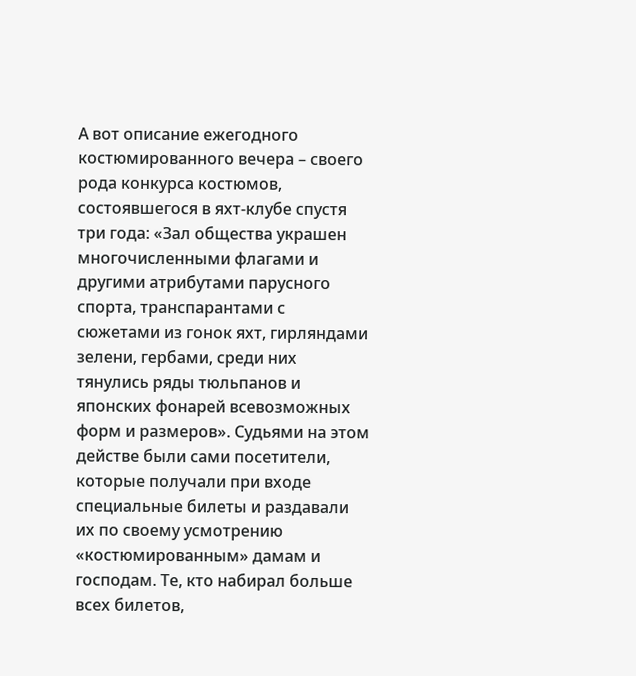А вот описание ежегодного костюмированного вечера – своего рода конкурса костюмов, состоявшегося в яхт-клубе спустя три года: «Зал общества украшен многочисленными флагами и другими атрибутами парусного спорта, транспарантами с сюжетами из гонок яхт, гирляндами зелени, гербами, среди них тянулись ряды тюльпанов и японских фонарей всевозможных форм и размеров». Судьями на этом действе были сами посетители, которые получали при входе специальные билеты и раздавали их по своему усмотрению «костюмированным» дамам и господам. Те, кто набирал больше всех билетов,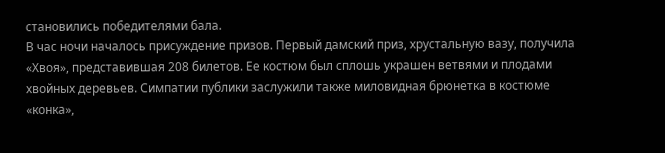становились победителями бала.
В час ночи началось присуждение призов. Первый дамский приз, хрустальную вазу, получила «Хвоя», представившая 208 билетов. Ее костюм был сплошь украшен ветвями и плодами хвойных деревьев. Симпатии публики заслужили также миловидная брюнетка в костюме «конка»,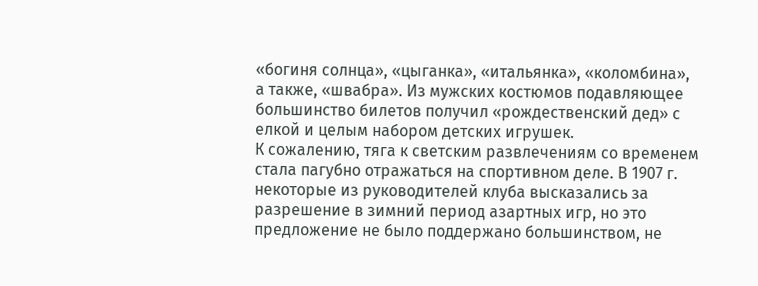«богиня солнца», «цыганка», «итальянка», «коломбина», а также, «швабра». Из мужских костюмов подавляющее большинство билетов получил «рождественский дед» с елкой и целым набором детских игрушек.
К сожалению, тяга к светским развлечениям со временем стала пагубно отражаться на спортивном деле. В 1907 г. некоторые из руководителей клуба высказались за разрешение в зимний период азартных игр, но это предложение не было поддержано большинством, не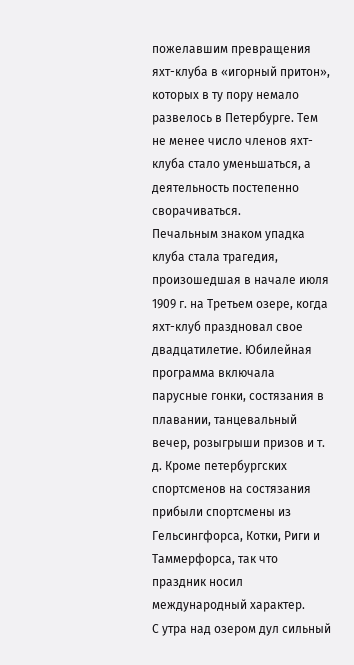пожелавшим превращения яхт-клуба в «игорный притон», которых в ту пору немало развелось в Петербурге. Тем не менее число членов яхт-клуба стало уменьшаться, а деятельность постепенно сворачиваться.
Печальным знаком упадка клуба стала трагедия, произошедшая в начале июля 1909 г. на Третьем озере, когда яхт-клуб праздновал свое двадцатилетие. Юбилейная программа включала парусные гонки, состязания в плавании, танцевальный вечер, розыгрыши призов и т. д. Кроме петербургских спортсменов на состязания прибыли спортсмены из Гельсингфорса, Котки, Риги и Таммерфорса, так что праздник носил международный характер.
С утра над озером дул сильный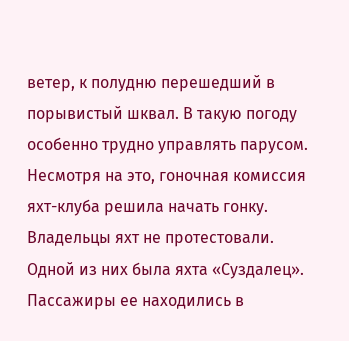ветер, к полудню перешедший в порывистый шквал. В такую погоду особенно трудно управлять парусом. Несмотря на это, гоночная комиссия яхт-клуба решила начать гонку. Владельцы яхт не протестовали. Одной из них была яхта «Суздалец».
Пассажиры ее находились в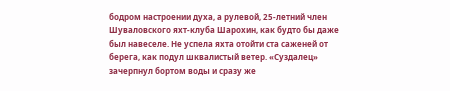бодром настроении духа, а рулевой, 25-летний член Шуваловского яхт-клуба Шарохин, как будто бы даже был навеселе. Не успела яхта отойти ста саженей от берега, как подул шквалистый ветер. «Суздалец» зачерпнул бортом воды и сразу же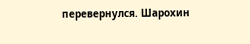перевернулся. Шарохин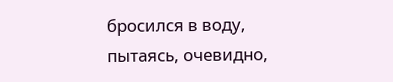бросился в воду, пытаясь, очевидно,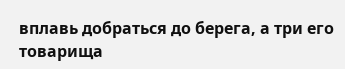вплавь добраться до берега, а три его товарища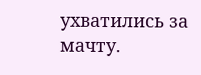ухватились за мачту.